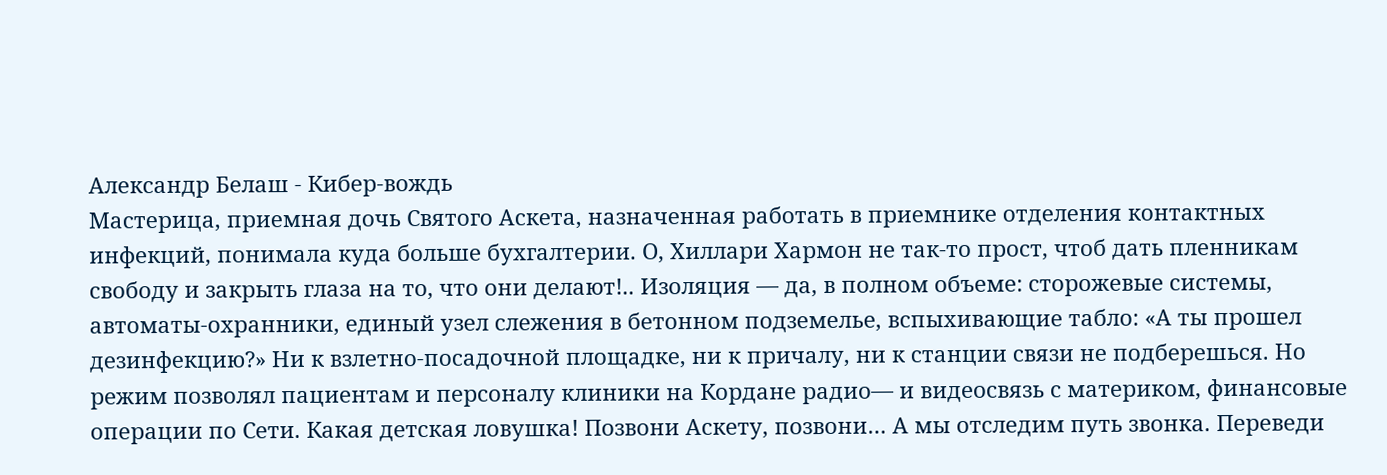Александр Белаш - Кибер-вождь
Мастерица, приемная дочь Святого Аскета, назначенная работать в приемнике отделения контактных инфекций, понимала куда больше бухгалтерии. О, Хиллари Хармон не так-то прост, чтоб дать пленникам свободу и закрыть глаза на то, что они делают!.. Изоляция — да, в полном объеме: сторожевые системы, автоматы-охранники, единый узел слежения в бетонном подземелье, вспыхивающие табло: «А ты прошел дезинфекцию?» Ни к взлетно-посадочной площадке, ни к причалу, ни к станции связи не подберешься. Но режим позволял пациентам и персоналу клиники на Кордане радио— и видеосвязь с материком, финансовые операции по Сети. Какая детская ловушка! Позвони Аскету, позвони… А мы отследим путь звонка. Переведи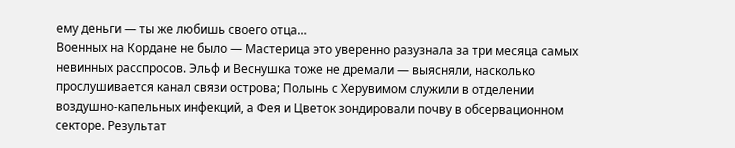ему деньги — ты же любишь своего отца…
Военных на Кордане не было — Мастерица это уверенно разузнала за три месяца самых невинных расспросов. Эльф и Веснушка тоже не дремали — выясняли, насколько прослушивается канал связи острова; Полынь с Херувимом служили в отделении воздушно-капельных инфекций, а Фея и Цветок зондировали почву в обсервационном секторе. Результат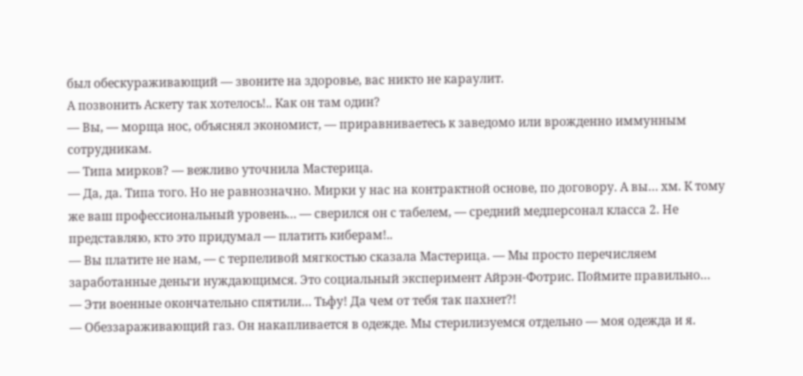был обескураживающий — звоните на здоровье, вас никто не караулит.
А позвонить Аскету так хотелось!.. Как он там один?
— Вы, — морща нос, объяснял экономист, — приравниваетесь к заведомо или врожденно иммунным сотрудникам.
— Типа мирков? — вежливо уточнила Мастерица.
— Да, да. Типа того. Но не равнозначно. Мирки у нас на контрактной основе, по договору. А вы… хм. К тому же ваш профессиональный уровень… — сверился он с табелем, — средний медперсонал класса 2. Не представляю, кто это придумал — платить киберам!..
— Вы платите не нам, — с терпеливой мягкостью сказала Мастерица. — Мы просто перечисляем заработанные деньги нуждающимся. Это социальный эксперимент Айрэн-Фотрис. Поймите правильно…
— Эти военные окончательно спятили… Тьфу! Да чем от тебя так пахнет?!
— Обеззараживающий газ. Он накапливается в одежде. Мы стерилизуемся отдельно — моя одежда и я.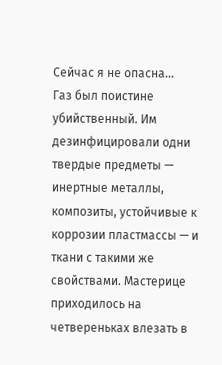Сейчас я не опасна…
Газ был поистине убийственный. Им дезинфицировали одни твердые предметы — инертные металлы, композиты, устойчивые к коррозии пластмассы — и ткани с такими же свойствами. Мастерице приходилось на четвереньках влезать в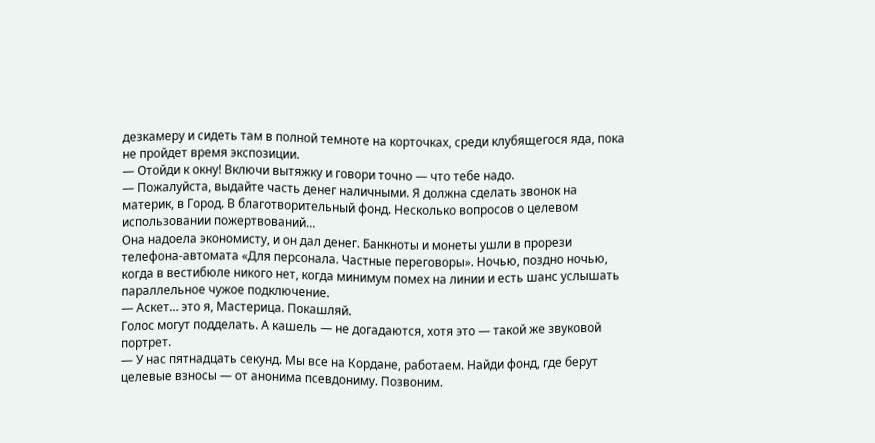дезкамеру и сидеть там в полной темноте на корточках, среди клубящегося яда, пока не пройдет время экспозиции.
— Отойди к окну! Включи вытяжку и говори точно — что тебе надо.
— Пожалуйста, выдайте часть денег наличными. Я должна сделать звонок на материк, в Город. В благотворительный фонд. Несколько вопросов о целевом использовании пожертвований…
Она надоела экономисту, и он дал денег. Банкноты и монеты ушли в прорези телефона-автомата «Для персонала. Частные переговоры». Ночью, поздно ночью, когда в вестибюле никого нет, когда минимум помех на линии и есть шанс услышать параллельное чужое подключение.
— Аскет… это я, Мастерица. Покашляй.
Голос могут подделать. А кашель — не догадаются, хотя это — такой же звуковой портрет.
— У нас пятнадцать секунд. Мы все на Кордане, работаем. Найди фонд, где берут целевые взносы — от анонима псевдониму. Позвоним.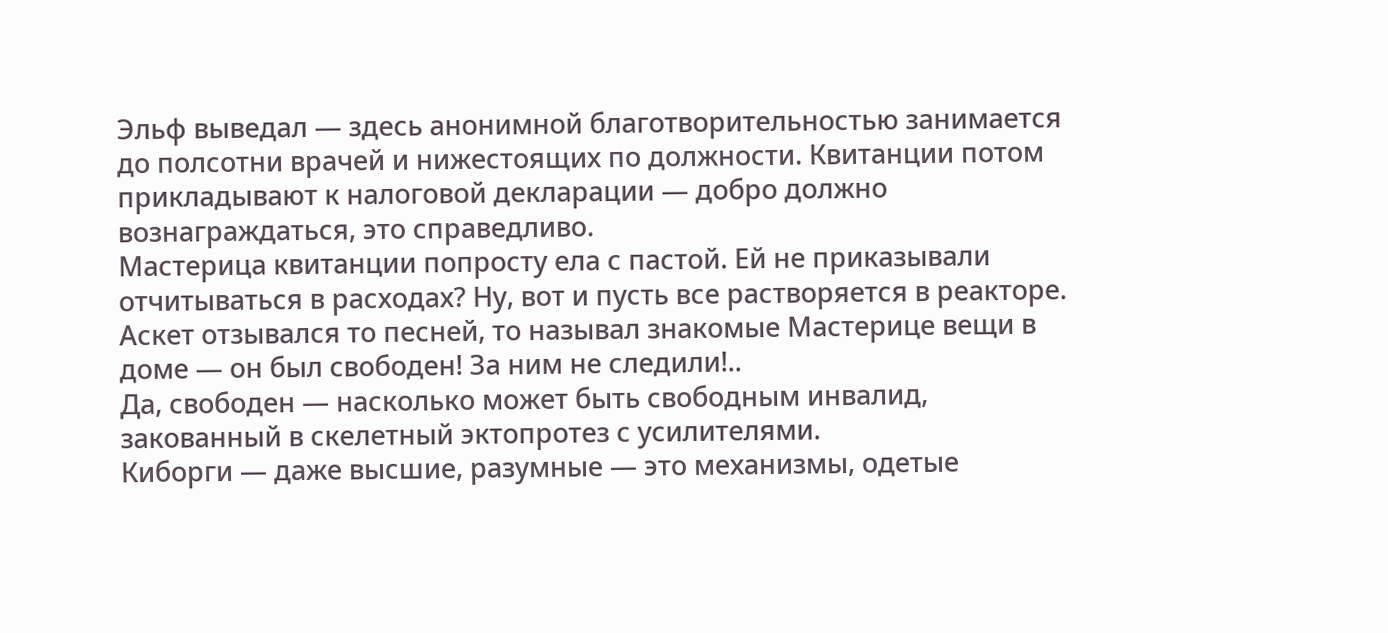Эльф выведал — здесь анонимной благотворительностью занимается до полсотни врачей и нижестоящих по должности. Квитанции потом прикладывают к налоговой декларации — добро должно вознаграждаться, это справедливо.
Мастерица квитанции попросту ела с пастой. Ей не приказывали отчитываться в расходах? Ну, вот и пусть все растворяется в реакторе. Аскет отзывался то песней, то называл знакомые Мастерице вещи в доме — он был свободен! За ним не следили!..
Да, свободен — насколько может быть свободным инвалид, закованный в скелетный эктопротез с усилителями.
Киборги — даже высшие, разумные — это механизмы, одетые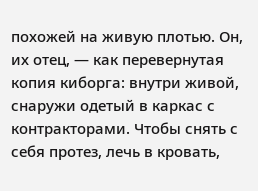похожей на живую плотью. Он, их отец, — как перевернутая копия киборга: внутри живой, снаружи одетый в каркас с контракторами. Чтобы снять с себя протез, лечь в кровать,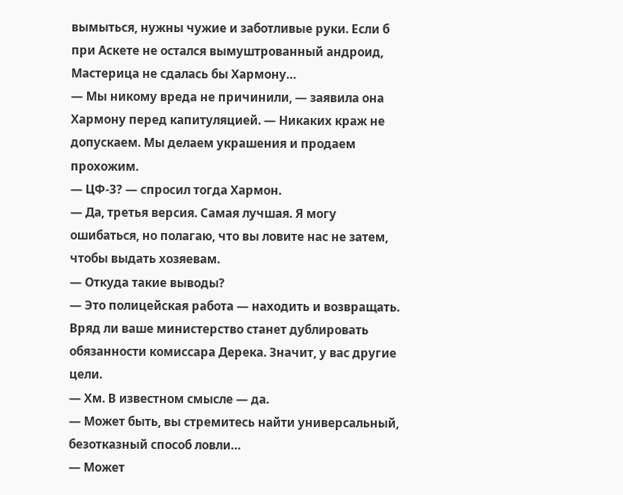вымыться, нужны чужие и заботливые руки. Если б при Аскете не остался вымуштрованный андроид, Мастерица не сдалась бы Хармону…
— Мы никому вреда не причинили, — заявила она Хармону перед капитуляцией. — Никаких краж не допускаем. Мы делаем украшения и продаем прохожим.
— ЦФ-3? — спросил тогда Хармон.
— Да, третья версия. Самая лучшая. Я могу ошибаться, но полагаю, что вы ловите нас не затем, чтобы выдать хозяевам.
— Откуда такие выводы?
— Это полицейская работа — находить и возвращать. Вряд ли ваше министерство станет дублировать обязанности комиссара Дерека. Значит, у вас другие цели.
— Хм. В известном смысле — да.
— Может быть, вы стремитесь найти универсальный, безотказный способ ловли…
— Может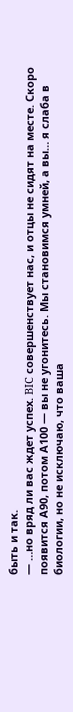быть и так.
— …но вряд ли вас ждет успех. BIC совершенствует нас, и отцы не сидят на месте. Скоро появится А90, потом А100 — вы не угонитесь. Мы становимся умней, а вы… я слаба в биологии, но не исключаю, что ваша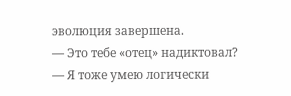эволюция завершена.
— Это тебе «отец» надиктовал?
— Я тоже умею логически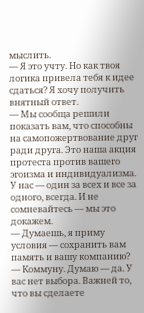мыслить.
— Я это учту. Но как твоя логика привела тебя к идее сдаться? Я хочу получить внятный ответ.
— Мы сообща решили показать вам, что способны на самопожертвование друг ради друга. Это наша акция протеста против вашего эгоизма и индивидуализма. У нас — один за всех и все за одного, всегда. И не сомневайтесь — мы это докажем.
— Думаешь, я приму условия — сохранить вам память и вашу компанию?
— Коммуну. Думаю — да. У вас нет выбора. Важней то, что вы сделаете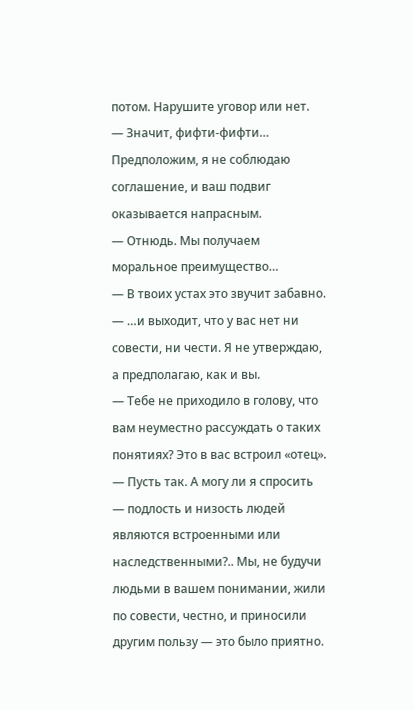потом. Нарушите уговор или нет.
— Значит, фифти-фифти… Предположим, я не соблюдаю соглашение, и ваш подвиг оказывается напрасным.
— Отнюдь. Мы получаем моральное преимущество…
— В твоих устах это звучит забавно.
— …и выходит, что у вас нет ни совести, ни чести. Я не утверждаю, а предполагаю, как и вы.
— Тебе не приходило в голову, что вам неуместно рассуждать о таких понятиях? Это в вас встроил «отец».
— Пусть так. А могу ли я спросить — подлость и низость людей являются встроенными или наследственными?.. Мы, не будучи людьми в вашем понимании, жили по совести, честно, и приносили другим пользу — это было приятно.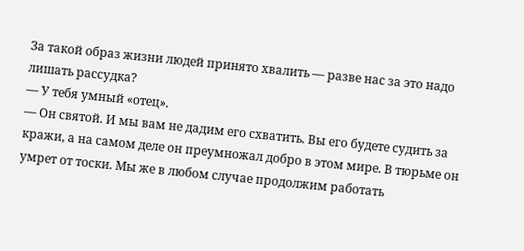За такой образ жизни людей принято хвалить — разве нас за это надо лишать рассудка?
— У тебя умный «отец».
— Он святой. И мы вам не дадим его схватить. Вы его будете судить за кражи, а на самом деле он преумножал добро в этом мире. В тюрьме он умрет от тоски. Мы же в любом случае продолжим работать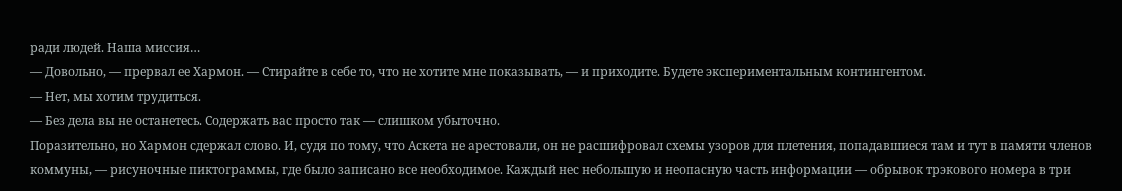ради людей. Наша миссия…
— Довольно, — прервал ее Хармон. — Стирайте в себе то, что не хотите мне показывать, — и приходите. Будете экспериментальным контингентом.
— Нет, мы хотим трудиться.
— Без дела вы не останетесь. Содержать вас просто так — слишком убыточно.
Поразительно, но Хармон сдержал слово. И, судя по тому, что Аскета не арестовали, он не расшифровал схемы узоров для плетения, попадавшиеся там и тут в памяти членов коммуны, — рисуночные пиктограммы, где было записано все необходимое. Каждый нес небольшую и неопасную часть информации — обрывок трэкового номера в три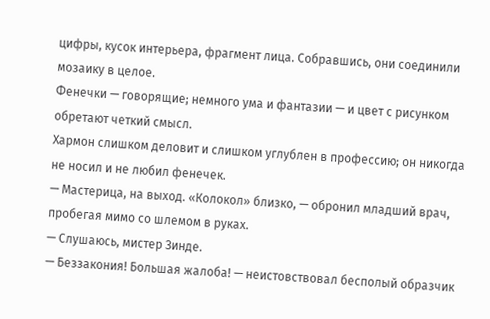цифры, кусок интерьера, фрагмент лица. Собравшись, они соединили мозаику в целое.
Фенечки — говорящие; немного ума и фантазии — и цвет с рисунком обретают четкий смысл.
Хармон слишком деловит и слишком углублен в профессию; он никогда не носил и не любил фенечек.
— Мастерица, на выход. «Колокол» близко, — обронил младший врач, пробегая мимо со шлемом в руках.
— Слушаюсь, мистер Зинде.
— Беззакония! Большая жалоба! — неистовствовал бесполый образчик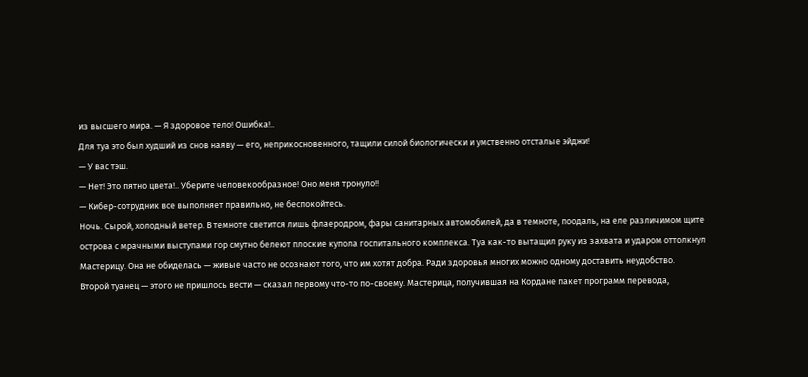из высшего мира. — Я здоровое тело! Ошибка!..
Для туа это был худший из снов наяву — его, неприкосновенного, тащили силой биологически и умственно отсталые эйджи!
— У вас тэш.
— Нет! Это пятно цвета!.. Уберите человекообразное! Оно меня тронуло!!
— Кибер-сотрудник все выполняет правильно, не беспокойтесь.
Ночь. Сырой, холодный ветер. В темноте светится лишь флаеродром, фары санитарных автомобилей, да в темноте, поодаль, на еле различимом щите острова с мрачными выступами гор смутно белеют плоские купола госпитального комплекса. Туа как-то вытащил руку из захвата и ударом оттолкнул Мастерицу. Она не обиделась — живые часто не осознают того, что им хотят добра. Ради здоровья многих можно одному доставить неудобство.
Второй туанец — этого не пришлось вести — сказал первому что-то по-своему. Мастерица, получившая на Кордане пакет программ перевода,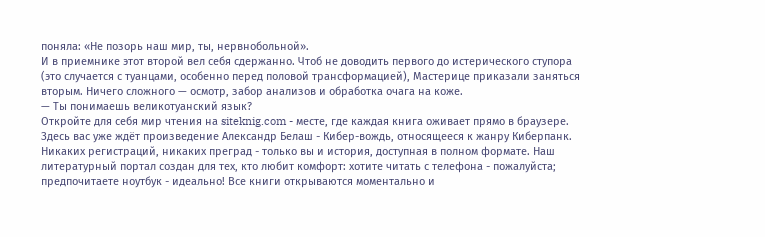поняла: «Не позорь наш мир, ты, нервнобольной».
И в приемнике этот второй вел себя сдержанно. Чтоб не доводить первого до истерического ступора (это случается с туанцами, особенно перед половой трансформацией), Мастерице приказали заняться вторым. Ничего сложного — осмотр, забор анализов и обработка очага на коже.
— Ты понимаешь великотуанский язык?
Откройте для себя мир чтения на siteknig.com - месте, где каждая книга оживает прямо в браузере. Здесь вас уже ждёт произведение Александр Белаш - Кибер-вождь, относящееся к жанру Киберпанк. Никаких регистраций, никаких преград - только вы и история, доступная в полном формате. Наш литературный портал создан для тех, кто любит комфорт: хотите читать с телефона - пожалуйста; предпочитаете ноутбук - идеально! Все книги открываются моментально и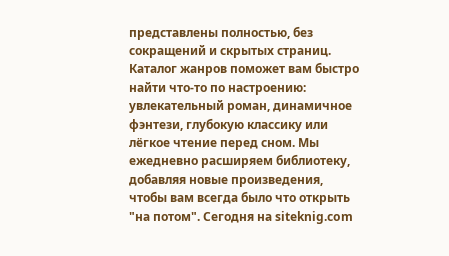представлены полностью, без сокращений и скрытых страниц. Каталог жанров поможет вам быстро найти что-то по настроению: увлекательный роман, динамичное фэнтези, глубокую классику или лёгкое чтение перед сном. Мы ежедневно расширяем библиотеку, добавляя новые произведения, чтобы вам всегда было что открыть "на потом". Сегодня на siteknig.com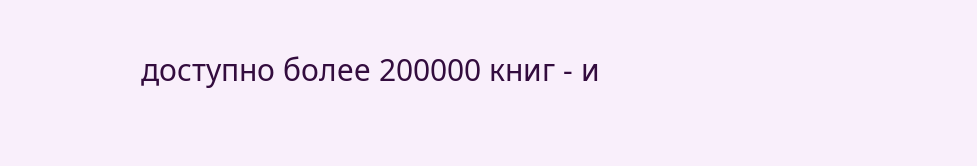доступно более 200000 книг - и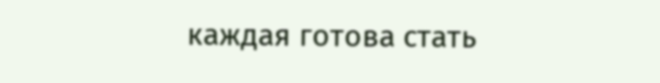каждая готова стать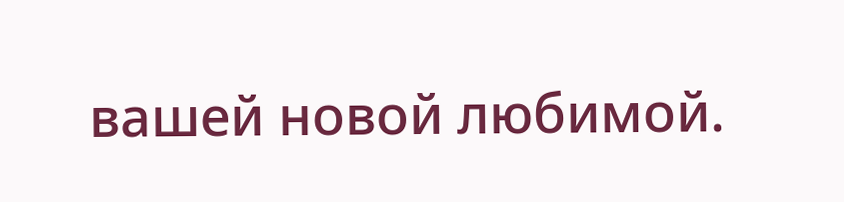вашей новой любимой.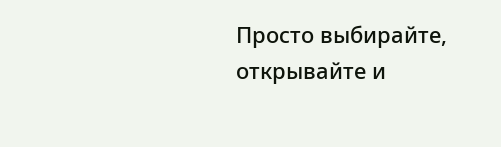Просто выбирайте, открывайте и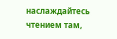наслаждайтесь чтением там,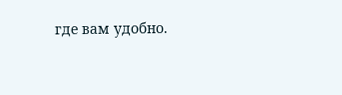где вам удобно.